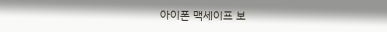아이폰 맥세이프 보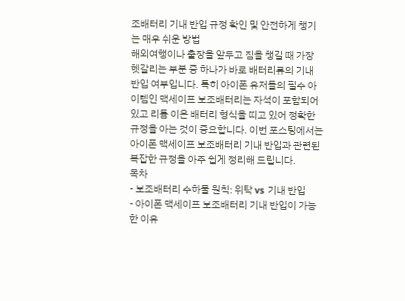조배터리 기내 반입 규정 확인 및 안전하게 챙기는 매우 쉬운 방법
해외여행이나 출장을 앞두고 짐을 챙길 때 가장 헷갈리는 부분 중 하나가 바로 배터리류의 기내 반입 여부입니다. 특히 아이폰 유저들의 필수 아이템인 맥세이프 보조배터리는 자석이 포함되어 있고 리튬 이온 배터리 형식을 띠고 있어 정확한 규정을 아는 것이 중요합니다. 이번 포스팅에서는 아이폰 맥세이프 보조배터리 기내 반입과 관련된 복잡한 규정을 아주 쉽게 정리해 드립니다.
목차
- 보조배터리 수하물 원칙: 위탁 vs 기내 반입
- 아이폰 맥세이프 보조배터리 기내 반입이 가능한 이유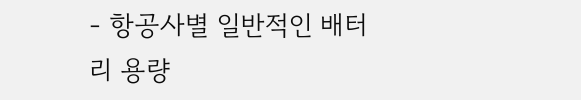- 항공사별 일반적인 배터리 용량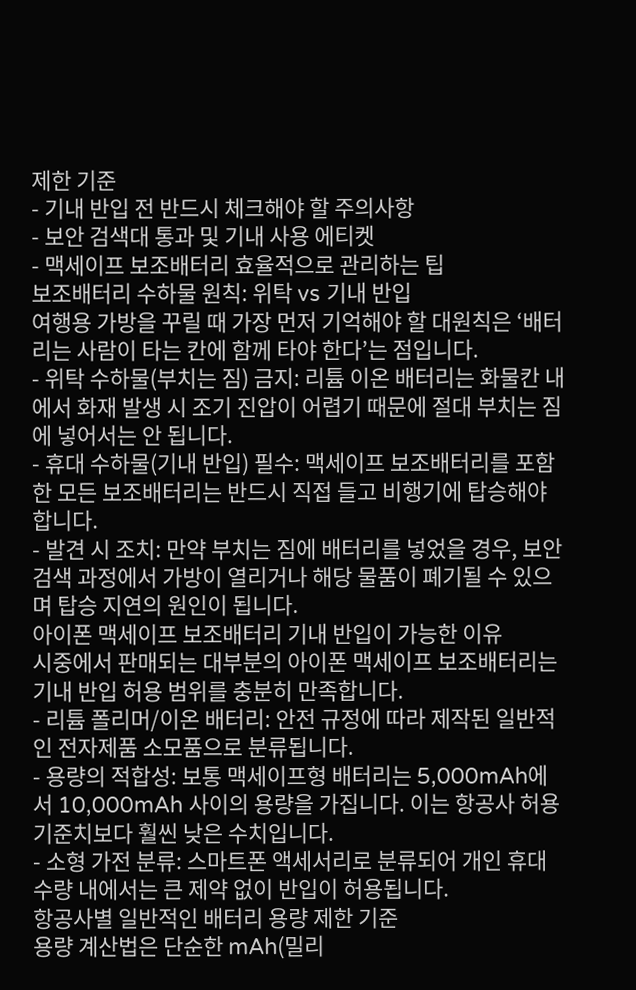제한 기준
- 기내 반입 전 반드시 체크해야 할 주의사항
- 보안 검색대 통과 및 기내 사용 에티켓
- 맥세이프 보조배터리 효율적으로 관리하는 팁
보조배터리 수하물 원칙: 위탁 vs 기내 반입
여행용 가방을 꾸릴 때 가장 먼저 기억해야 할 대원칙은 ‘배터리는 사람이 타는 칸에 함께 타야 한다’는 점입니다.
- 위탁 수하물(부치는 짐) 금지: 리튬 이온 배터리는 화물칸 내에서 화재 발생 시 조기 진압이 어렵기 때문에 절대 부치는 짐에 넣어서는 안 됩니다.
- 휴대 수하물(기내 반입) 필수: 맥세이프 보조배터리를 포함한 모든 보조배터리는 반드시 직접 들고 비행기에 탑승해야 합니다.
- 발견 시 조치: 만약 부치는 짐에 배터리를 넣었을 경우, 보안 검색 과정에서 가방이 열리거나 해당 물품이 폐기될 수 있으며 탑승 지연의 원인이 됩니다.
아이폰 맥세이프 보조배터리 기내 반입이 가능한 이유
시중에서 판매되는 대부분의 아이폰 맥세이프 보조배터리는 기내 반입 허용 범위를 충분히 만족합니다.
- 리튬 폴리머/이온 배터리: 안전 규정에 따라 제작된 일반적인 전자제품 소모품으로 분류됩니다.
- 용량의 적합성: 보통 맥세이프형 배터리는 5,000mAh에서 10,000mAh 사이의 용량을 가집니다. 이는 항공사 허용 기준치보다 훨씬 낮은 수치입니다.
- 소형 가전 분류: 스마트폰 액세서리로 분류되어 개인 휴대 수량 내에서는 큰 제약 없이 반입이 허용됩니다.
항공사별 일반적인 배터리 용량 제한 기준
용량 계산법은 단순한 mAh(밀리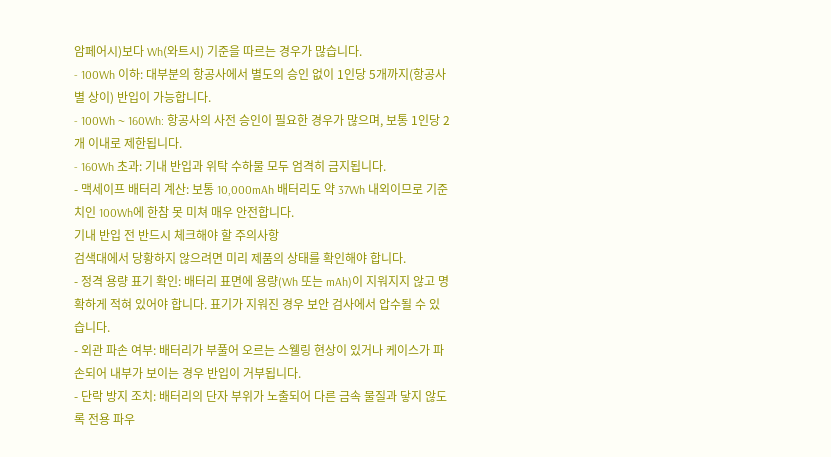암페어시)보다 Wh(와트시) 기준을 따르는 경우가 많습니다.
- 100Wh 이하: 대부분의 항공사에서 별도의 승인 없이 1인당 5개까지(항공사별 상이) 반입이 가능합니다.
- 100Wh ~ 160Wh: 항공사의 사전 승인이 필요한 경우가 많으며, 보통 1인당 2개 이내로 제한됩니다.
- 160Wh 초과: 기내 반입과 위탁 수하물 모두 엄격히 금지됩니다.
- 맥세이프 배터리 계산: 보통 10,000mAh 배터리도 약 37Wh 내외이므로 기준치인 100Wh에 한참 못 미쳐 매우 안전합니다.
기내 반입 전 반드시 체크해야 할 주의사항
검색대에서 당황하지 않으려면 미리 제품의 상태를 확인해야 합니다.
- 정격 용량 표기 확인: 배터리 표면에 용량(Wh 또는 mAh)이 지워지지 않고 명확하게 적혀 있어야 합니다. 표기가 지워진 경우 보안 검사에서 압수될 수 있습니다.
- 외관 파손 여부: 배터리가 부풀어 오르는 스웰링 현상이 있거나 케이스가 파손되어 내부가 보이는 경우 반입이 거부됩니다.
- 단락 방지 조치: 배터리의 단자 부위가 노출되어 다른 금속 물질과 닿지 않도록 전용 파우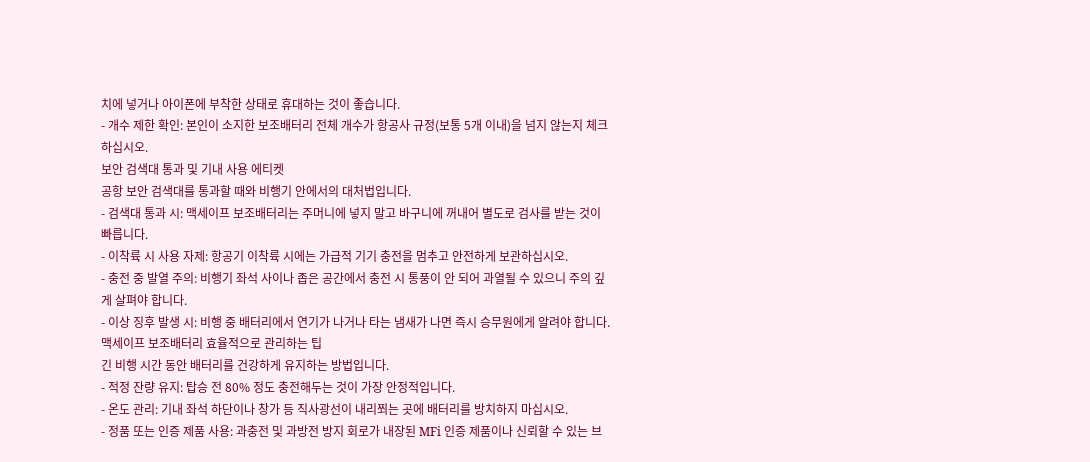치에 넣거나 아이폰에 부착한 상태로 휴대하는 것이 좋습니다.
- 개수 제한 확인: 본인이 소지한 보조배터리 전체 개수가 항공사 규정(보통 5개 이내)을 넘지 않는지 체크하십시오.
보안 검색대 통과 및 기내 사용 에티켓
공항 보안 검색대를 통과할 때와 비행기 안에서의 대처법입니다.
- 검색대 통과 시: 맥세이프 보조배터리는 주머니에 넣지 말고 바구니에 꺼내어 별도로 검사를 받는 것이 빠릅니다.
- 이착륙 시 사용 자제: 항공기 이착륙 시에는 가급적 기기 충전을 멈추고 안전하게 보관하십시오.
- 충전 중 발열 주의: 비행기 좌석 사이나 좁은 공간에서 충전 시 통풍이 안 되어 과열될 수 있으니 주의 깊게 살펴야 합니다.
- 이상 징후 발생 시: 비행 중 배터리에서 연기가 나거나 타는 냄새가 나면 즉시 승무원에게 알려야 합니다.
맥세이프 보조배터리 효율적으로 관리하는 팁
긴 비행 시간 동안 배터리를 건강하게 유지하는 방법입니다.
- 적정 잔량 유지: 탑승 전 80% 정도 충전해두는 것이 가장 안정적입니다.
- 온도 관리: 기내 좌석 하단이나 창가 등 직사광선이 내리쬐는 곳에 배터리를 방치하지 마십시오.
- 정품 또는 인증 제품 사용: 과충전 및 과방전 방지 회로가 내장된 MFi 인증 제품이나 신뢰할 수 있는 브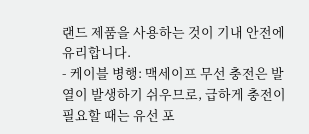랜드 제품을 사용하는 것이 기내 안전에 유리합니다.
- 케이블 병행: 맥세이프 무선 충전은 발열이 발생하기 쉬우므로, 급하게 충전이 필요할 때는 유선 포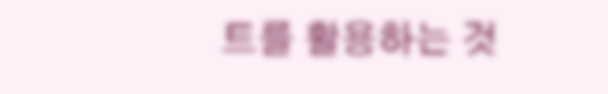트를 활용하는 것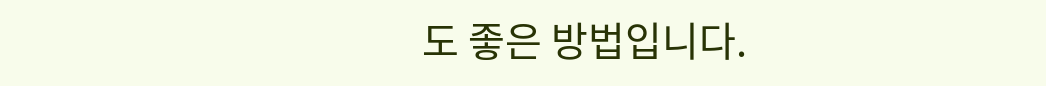도 좋은 방법입니다.